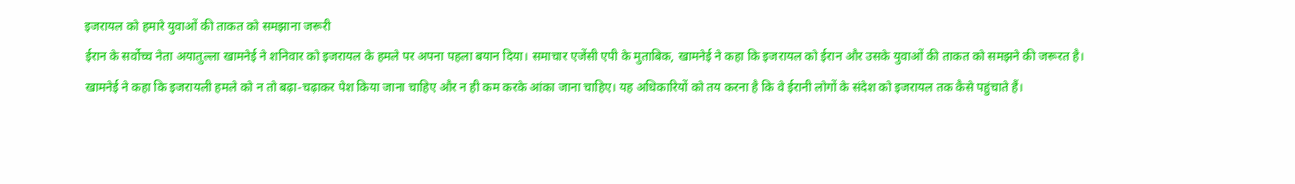इजरायल को हमारे युवाओं की ताकत को समझाना जरूरी
ईरान के सर्वोच्च नेता अयातुल्ला खामनेई ने शनिवार को इजरायल के हमले पर अपना पहला बयान दिया। समाचार एजेंसी एपी के मुताबिक, खामनेई ने कहा कि इजरायल को ईरान और उसके युवाओं की ताकत को समझने की जरूरत है।
खामनेई ने कहा कि इजरायली हमले को न तो बढ़ा-चढ़ाकर पेश किया जाना चाहिए और न ही कम करके आंका जाना चाहिए। यह अधिकारियों को तय करना है कि वे ईरानी लोगों के संदेश को इजरायल तक कैसे पहुंचाते हैं।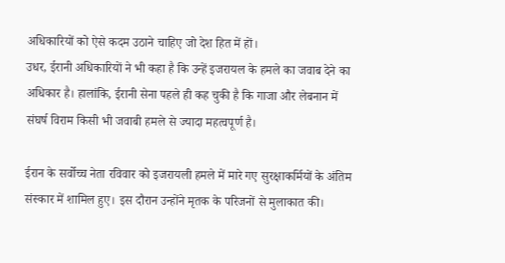अधिकारियों को ऐसे कदम उठाने चाहिए जो देश हित में हों।
उधर, ईरानी अधिकारियों ने भी कहा है कि उन्हें इजरायल के हमले का जवाब देने का अधिकार है। हालांकि, ईरानी सेना पहले ही कह चुकी है कि गाजा और लेबनान में संघर्ष विराम किसी भी जवाबी हमले से ज्यादा महत्वपूर्ण है।

ईरान के सर्वोच्च नेता रविवार को इजरायली हमले में मारे गए सुरक्षाकर्मियों के अंतिम संस्कार में शामिल हुए। इस दौरान उन्होंने मृतक के परिजनों से मुलाकात की।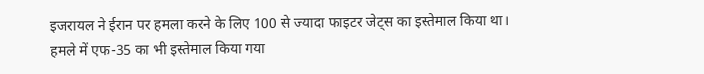इजरायल ने ईरान पर हमला करने के लिए 100 से ज्यादा फाइटर जेट्स का इस्तेमाल किया था। हमले में एफ-35 का भी इस्तेमाल किया गया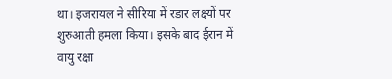था। इजरायल ने सीरिया में रडार लक्ष्यों पर शुरुआती हमला किया। इसके बाद ईरान में वायु रक्षा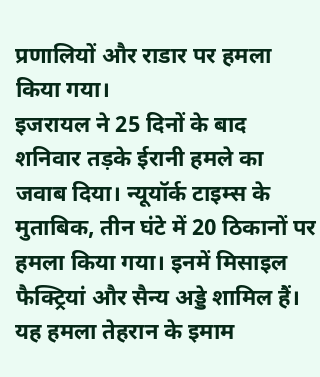प्रणालियों और राडार पर हमला किया गया।
इजरायल ने 25 दिनों के बाद शनिवार तड़के ईरानी हमले का जवाब दिया। न्यूयॉर्क टाइम्स के मुताबिक, तीन घंटे में 20 ठिकानों पर हमला किया गया। इनमें मिसाइल फैक्ट्रियां और सैन्य अड्डे शामिल हैं। यह हमला तेहरान के इमाम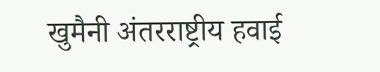खुमैनी अंतरराष्ट्रीय हवाई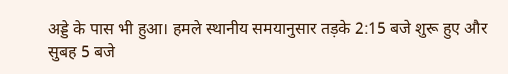अड्डे के पास भी हुआ। हमले स्थानीय समयानुसार तड़के 2:15 बजे शुरू हुए और सुबह 5 बजे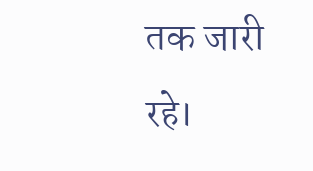तक जारी रहे।